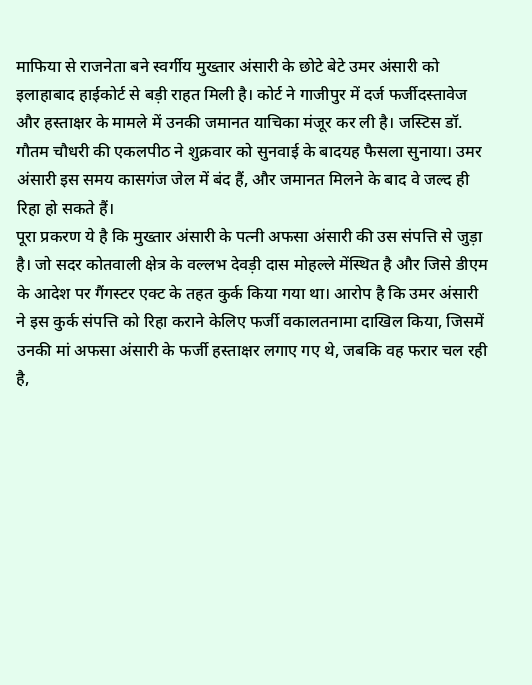माफिया से राजनेता बने स्वर्गीय मुख्तार अंसारी के छोटे बेटे उमर अंसारी को इलाहाबाद हाईकोर्ट से बड़ी राहत मिली है। कोर्ट ने गाजीपुर में दर्ज फर्जीदस्तावेज और हस्ताक्षर के मामले में उनकी जमानत याचिका मंजूर कर ली है। जस्टिस डॉ. गौतम चौधरी की एकलपीठ ने शुक्रवार को सुनवाई के बादयह फैसला सुनाया। उमर अंसारी इस समय कासगंज जेल में बंद हैं, और जमानत मिलने के बाद वे जल्द ही रिहा हो सकते हैं।
पूरा प्रकरण ये है कि मुख्तार अंसारी के पत्नी अफसा अंसारी की उस संपत्ति से जुड़ा है। जो सदर कोतवाली क्षेत्र के वल्लभ देवड़ी दास मोहल्ले मेंस्थित है और जिसे डीएम के आदेश पर गैंगस्टर एक्ट के तहत कुर्क किया गया था। आरोप है कि उमर अंसारी ने इस कुर्क संपत्ति को रिहा कराने केलिए फर्जी वकालतनामा दाखिल किया, जिसमें उनकी मां अफसा अंसारी के फर्जी हस्ताक्षर लगाए गए थे, जबकि वह फरार चल रही है,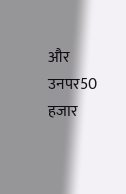और उनपर50 हजार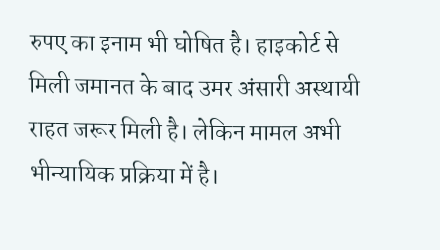रुपए का इनाम भी घोषित है। हाइकोर्ट से मिली जमानत के बाद उमर अंसारी अस्थायी राहत जरूर मिली है। लेकिन मामल अभी भीन्यायिक प्रक्रिया में है।